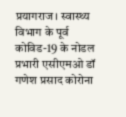प्रयागराज। स्वास्थ्य विभाग के पूर्व कोविड-19 के नोडल प्रभारी एसीएमओ डॉ गणेश प्रसाद कोरोना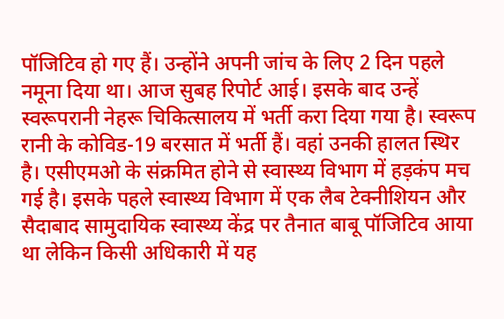पॉजिटिव हो गए हैं। उन्होंने अपनी जांच के लिए 2 दिन पहले नमूना दिया था। आज सुबह रिपोर्ट आई। इसके बाद उन्हें स्वरूपरानी नेहरू चिकित्सालय में भर्ती करा दिया गया है। स्वरूप रानी के कोविड-19 बरसात में भर्ती हैं। वहां उनकी हालत स्थिर है। एसीएमओ के संक्रमित होने से स्वास्थ्य विभाग में हड़कंप मच गई है। इसके पहले स्वास्थ्य विभाग में एक लैब टेक्नीशियन और सैदाबाद सामुदायिक स्वास्थ्य केंद्र पर तैनात बाबू पॉजिटिव आया था लेकिन किसी अधिकारी में यह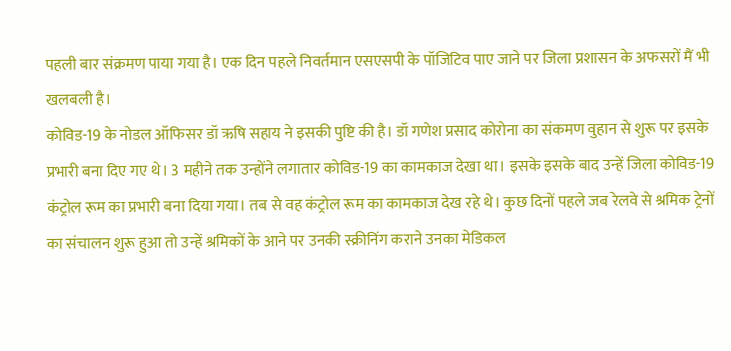पहली बार संक्रमण पाया गया है। एक दिन पहले निवर्तमान एसएसपी के पॉजिटिव पाए जाने पर जिला प्रशासन के अफसरों मैं भी खलबली है।
कोविड-19 के नोडल ऑफिसर डॉ ऋषि सहाय ने इसकी पुष्टि की है। डॉ गणेश प्रसाद कोरोना का संकमण वुहान से शुरू पर इसके प्रभारी बना दिए गए थे। 3 महीने तक उन्होंने लगातार कोविड-19 का कामकाज देखा था। इसके इसके बाद उन्हें जिला कोविड-19 कंट्रोल रूम का प्रभारी बना दिया गया। तब से वह कंट्रोल रूम का कामकाज देख रहे थे। कुछ दिनों पहले जब रेलवे से श्रमिक ट्रेनों का संचालन शुरू हुआ तो उन्हें श्रमिकों के आने पर उनकी स्क्रीनिंग कराने उनका मेडिकल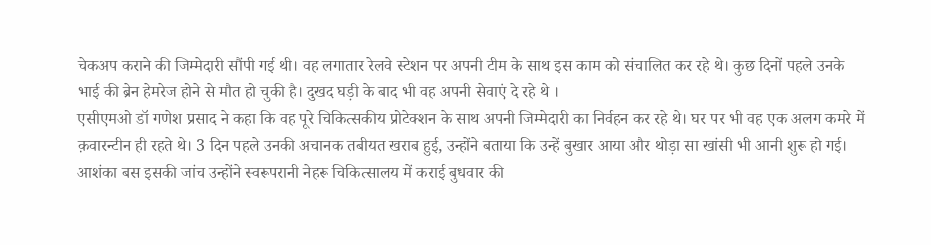चेकअप कराने की जिम्मेदारी सौंपी गई थी। वह लगातार रेलवे स्टेशन पर अपनी टीम के साथ इस काम को संचालित कर रहे थे। कुछ दिनों पहले उनके भाई की ब्रेन हेमरेज होने से मौत हो चुकी है। दुखद घड़ी के बाद भी वह अपनी सेवाएं दे रहे थे ।
एसीएमओ डॉ गणेश प्रसाद ने कहा कि वह पूरे चिकित्सकीय प्रोटेक्शन के साथ अपनी जिम्मेदारी का निर्वहन कर रहे थे। घर पर भी वह एक अलग कमरे में क़वारन्टीन ही रहते थे। 3 दिन पहले उनकी अचानक तबीयत खराब हुई, उन्होंने बताया कि उन्हें बुखार आया और थोड़ा सा खांसी भी आनी शुरू हो गई। आशंका बस इसकी जांच उन्होंने स्वरूपरानी नेहरू चिकित्सालय में कराई बुधवार की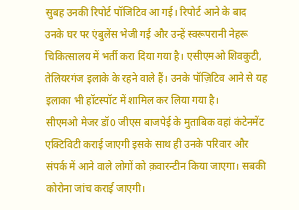सुबह उनकी रिपोर्ट पॉजिटिव आ गई। रिपोर्ट आने के बाद उनके घर पर एंबुलेंस भेजी गई और उन्हें स्वरूपरानी नेहरू चिकित्सालय में भर्ती करा दिया गया है। एसीएमओ शिवकुटी, तेलियरगंज इलाके के रहने वाले हैं। उनके पॉज़िटिव आने से यह इलाका भी हॉटस्पॉट में शामिल कर लिया गया है।
सीएमओ मेजर डॉ0 जीएस बाजपेई के मुताबिक वहां कंटेनमेंट एक्टिविटी कराई जाएगी इसके साथ ही उनके परिवार और संपर्क में आने वाले लोगों को क़वारन्टीन किया जाएगा। सबकी कोरोना जांच कराई जाएगी।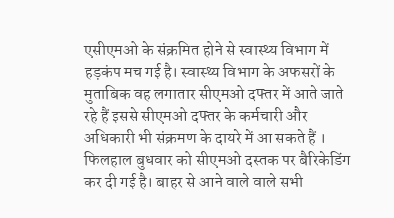एसीएमओ के संक्रमित होने से स्वास्थ्य विभाग में हड़कंप मच गई है। स्वास्थ्य विभाग के अफसरों के मुताबिक वह लगातार सीएमओ दफ्तर में आते जाते रहे हैं इससे सीएमओ दफ्तर के कर्मचारी और अधिकारी भी संक्रमण के दायरे में आ सकते हैं । फिलहाल बुधवार को सीएमओ दस्तक पर बैरिकेडिंग कर दी गई है। बाहर से आने वाले वाले सभी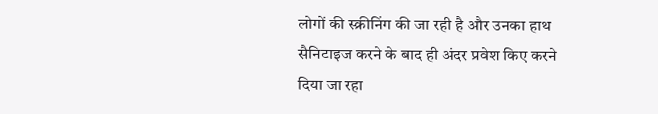लोगों की स्क्रीनिंग की जा रही है और उनका हाथ सैनिटाइज करने के बाद ही अंदर प्रवेश किए करने दिया जा रहा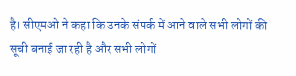है। सीएमओ ने कहा कि उनके संपर्क में आने वाले सभी लोगों की सूची बनाई जा रही है और सभी लोगों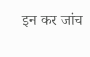इन कर जांच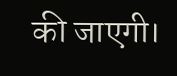की जाएगी।